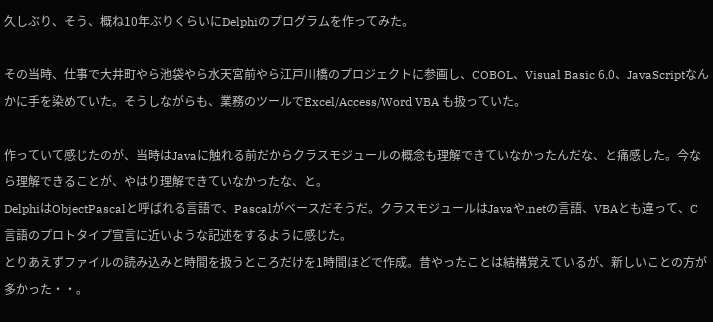久しぶり、そう、概ね10年ぶりくらいにDelphiのプログラムを作ってみた。

その当時、仕事で大井町やら池袋やら水天宮前やら江戸川橋のプロジェクトに参画し、COBOL、Visual Basic 6.0、JavaScriptなんかに手を染めていた。そうしながらも、業務のツールでExcel/Access/Word VBA も扱っていた。

作っていて感じたのが、当時はJavaに触れる前だからクラスモジュールの概念も理解できていなかったんだな、と痛感した。今なら理解できることが、やはり理解できていなかったな、と。
DelphiはObjectPascalと呼ばれる言語で、Pascalがベースだそうだ。クラスモジュールはJavaや.netの言語、VBAとも違って、C言語のプロトタイプ宣言に近いような記述をするように感じた。
とりあえずファイルの読み込みと時間を扱うところだけを1時間ほどで作成。昔やったことは結構覚えているが、新しいことの方が多かった・・。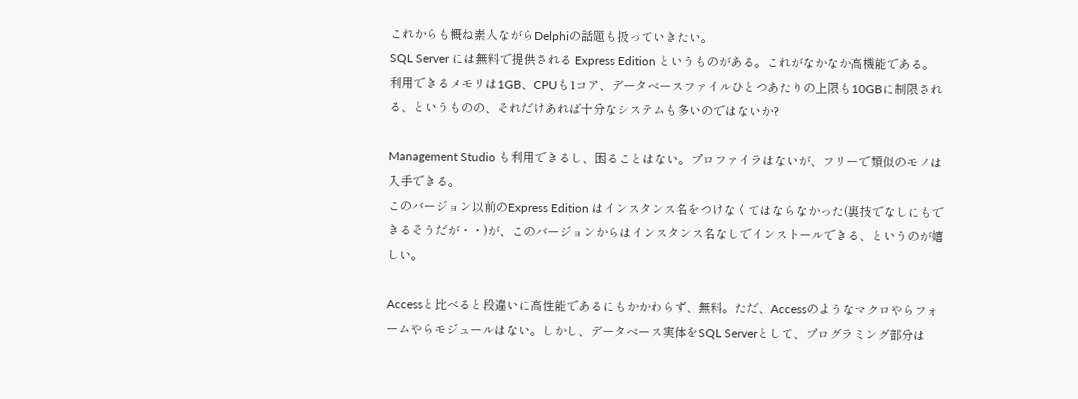これからも概ね素人ながらDelphiの話題も扱っていきたい。
SQL Server には無料で提供される Express Edition というものがある。これがなかなか高機能である。
利用できるメモリは1GB、CPUも1コア、データベースファイルひとつあたりの上限も10GBに制限される、というものの、それだけあれば十分なシステムも多いのではないか?

Management Studio も利用できるし、困ることはない。プロファイラはないが、フリーで類似のモノは入手できる。
このバージョン以前のExpress Edition はインスタンス名をつけなくてはならなかった(裏技でなしにもできるそうだが・・)が、このバージョンからはインスタンス名なしでインストールできる、というのが嬉しい。

Accessと比べると段違いに高性能であるにもかかわらず、無料。ただ、Accessのようなマクロやらフォームやらモジュールはない。しかし、データベース実体をSQL Serverとして、プログラミング部分は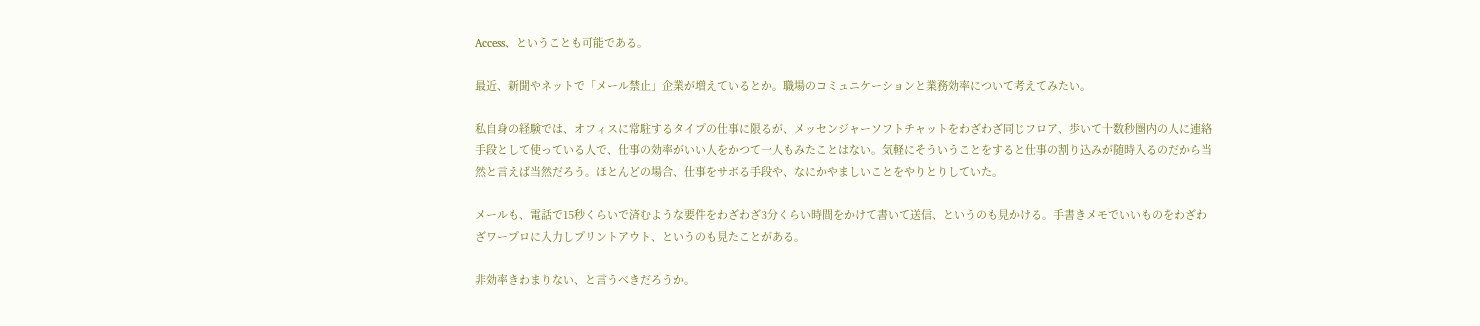Access、ということも可能である。

最近、新聞やネットで「メール禁止」企業が増えているとか。職場のコミュニケーションと業務効率について考えてみたい。

私自身の経験では、オフィスに常駐するタイプの仕事に限るが、メッセンジャーソフトチャットをわざわざ同じフロア、歩いて十数秒圏内の人に連絡手段として使っている人で、仕事の効率がいい人をかつて一人もみたことはない。気軽にそういうことをすると仕事の割り込みが随時入るのだから当然と言えば当然だろう。ほとんどの場合、仕事をサボる手段や、なにかやましいことをやりとりしていた。

メールも、電話で15秒くらいで済むような要件をわざわざ3分くらい時間をかけて書いて送信、というのも見かける。手書きメモでいいものをわざわざワープロに入力しプリントアウト、というのも見たことがある。

非効率きわまりない、と言うべきだろうか。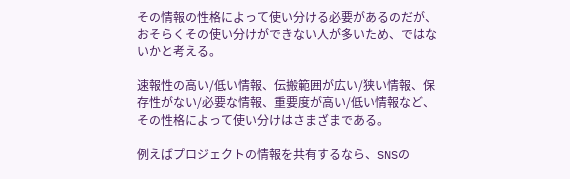その情報の性格によって使い分ける必要があるのだが、おそらくその使い分けができない人が多いため、ではないかと考える。

速報性の高い/低い情報、伝搬範囲が広い/狭い情報、保存性がない/必要な情報、重要度が高い/低い情報など、その性格によって使い分けはさまざまである。

例えばプロジェクトの情報を共有するなら、SNSの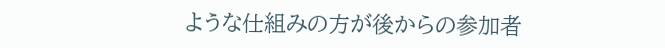ような仕組みの方が後からの参加者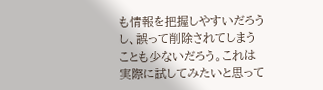も情報を把握しやすいだろうし、誤って削除されてしまうことも少ないだろう。これは実際に試してみたいと思って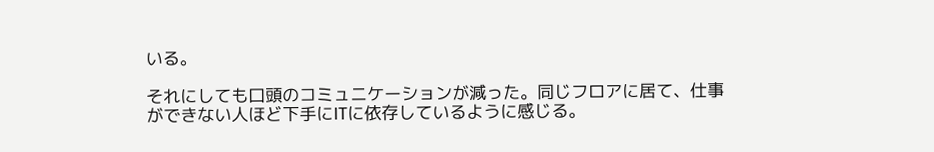いる。

それにしても口頭のコミュニケーションが減った。同じフロアに居て、仕事ができない人ほど下手にITに依存しているように感じる。